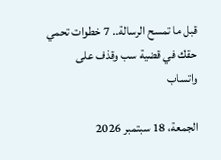قبل ما تمسح الرسالة.. 7 خطوات تحمي حقك في قضية سب وقذف على واتساب

الجمعة، 18 سبتمبر 2026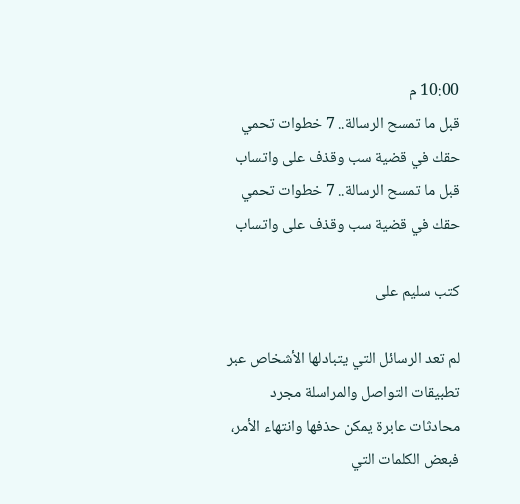10:00 م
قبل ما تمسح الرسالة.. 7 خطوات تحمي حقك في قضية سب وقذف على واتساب قبل ما تمسح الرسالة.. 7 خطوات تحمي حقك في قضية سب وقذف على واتساب

كتب سليم على

لم تعد الرسائل التي يتبادلها الأشخاص عبر تطبيقات التواصل والمراسلة مجرد محادثات عابرة يمكن حذفها وانتهاء الأمر، فبعض الكلمات التي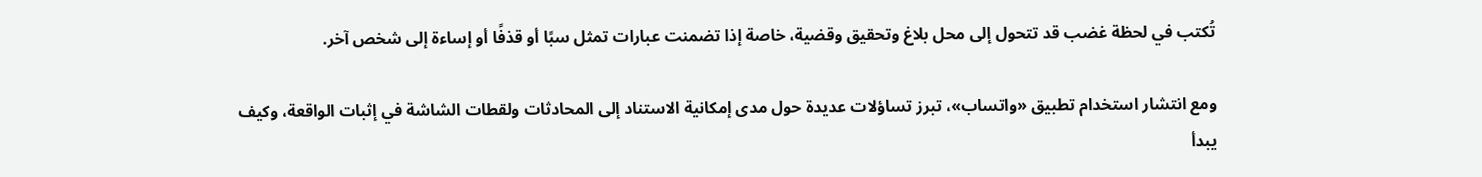تُكتب في لحظة غضب قد تتحول إلى محل بلاغ وتحقيق وقضية، خاصة إذا تضمنت عبارات تمثل سبًا أو قذفًا أو إساءة إلى شخص آخر.

ومع انتشار استخدام تطبيق «واتساب»، تبرز تساؤلات عديدة حول مدى إمكانية الاستناد إلى المحادثات ولقطات الشاشة في إثبات الواقعة، وكيف يبدأ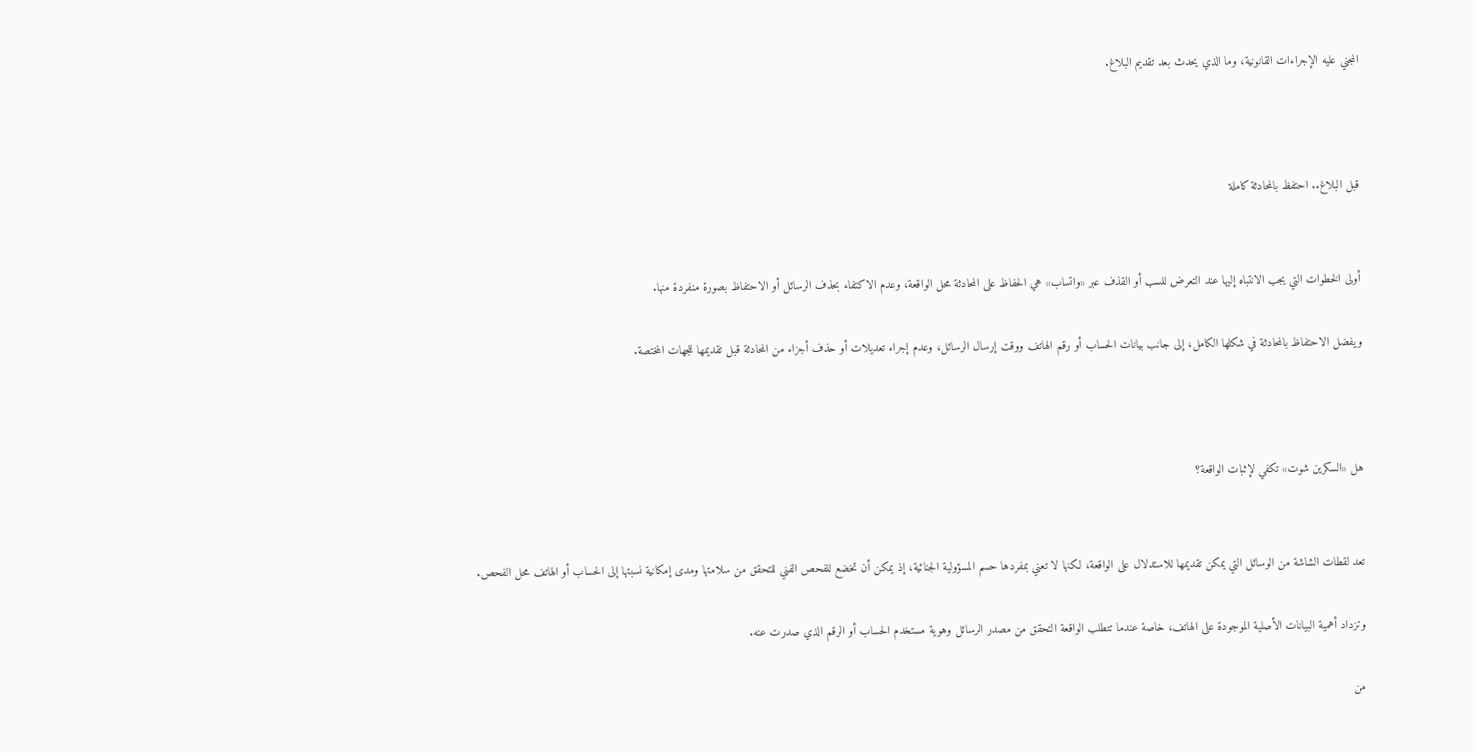المجني عليه الإجراءات القانونية، وما الذي يحدث بعد تقديم البلاغ.



قبل البلاغ.. احتفظ بالمحادثة كاملة


أولى الخطوات التي يجب الانتباه إليها عند التعرض للسب أو القذف عبر «واتساب» هي الحفاظ على المحادثة محل الواقعة، وعدم الاكتفاء بحذف الرسائل أو الاحتفاظ بصورة منفردة منها.

ويفضل الاحتفاظ بالمحادثة في شكلها الكامل، إلى جانب بيانات الحساب أو رقم الهاتف ووقت إرسال الرسائل، وعدم إجراء تعديلات أو حذف أجزاء من المحادثة قبل تقديمها للجهات المختصة.



هل «السكرين شوت» تكفي لإثبات الواقعة؟


تعد لقطات الشاشة من الوسائل التي يمكن تقديمها للاستدلال على الواقعة، لكنها لا تعني بمفردها حسم المسؤولية الجنائية، إذ يمكن أن تخضع للفحص الفني للتحقق من سلامتها ومدى إمكانية نسبتها إلى الحساب أو الهاتف محل الفحص.

وتزداد أهمية البيانات الأصلية الموجودة على الهاتف، خاصة عندما تتطلب الواقعة التحقق من مصدر الرسائل وهوية مستخدم الحساب أو الرقم الذي صدرت عنه.

من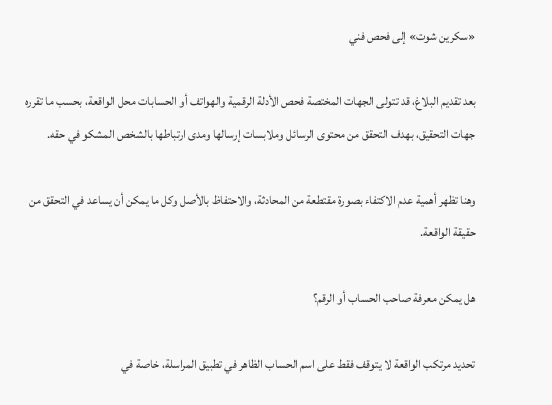«سكرين شوت» إلى فحص فني

بعد تقديم البلاغ، قد تتولى الجهات المختصة فحص الأدلة الرقمية والهواتف أو الحسابات محل الواقعة، بحسب ما تقرره جهات التحقيق، بهدف التحقق من محتوى الرسائل وملابسات إرسالها ومدى ارتباطها بالشخص المشكو في حقه.

وهنا تظهر أهمية عدم الاكتفاء بصورة مقتطعة من المحادثة، والاحتفاظ بالأصل وكل ما يمكن أن يساعد في التحقق من حقيقة الواقعة.

هل يمكن معرفة صاحب الحساب أو الرقم؟

تحديد مرتكب الواقعة لا يتوقف فقط على اسم الحساب الظاهر في تطبيق المراسلة، خاصة في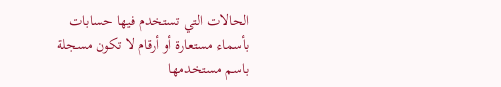الحالات التي تستخدم فيها حسابات بأسماء مستعارة أو أرقام لا تكون مسجلة باسم مستخدمها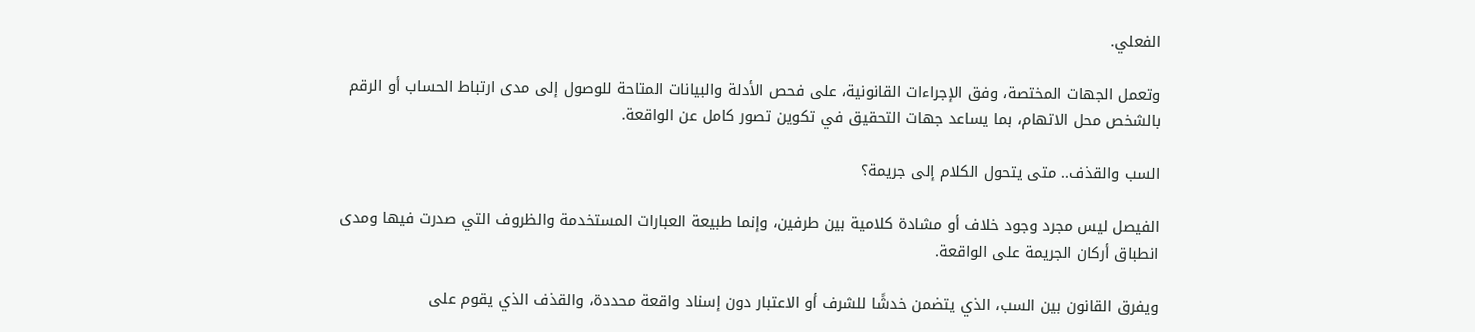الفعلي.

وتعمل الجهات المختصة، وفق الإجراءات القانونية، على فحص الأدلة والبيانات المتاحة للوصول إلى مدى ارتباط الحساب أو الرقم بالشخص محل الاتهام، بما يساعد جهات التحقيق في تكوين تصور كامل عن الواقعة.

السب والقذف.. متى يتحول الكلام إلى جريمة؟

الفيصل ليس مجرد وجود خلاف أو مشادة كلامية بين طرفين، وإنما طبيعة العبارات المستخدمة والظروف التي صدرت فيها ومدى انطباق أركان الجريمة على الواقعة.

ويفرق القانون بين السب، الذي يتضمن خدشًا للشرف أو الاعتبار دون إسناد واقعة محددة، والقذف الذي يقوم على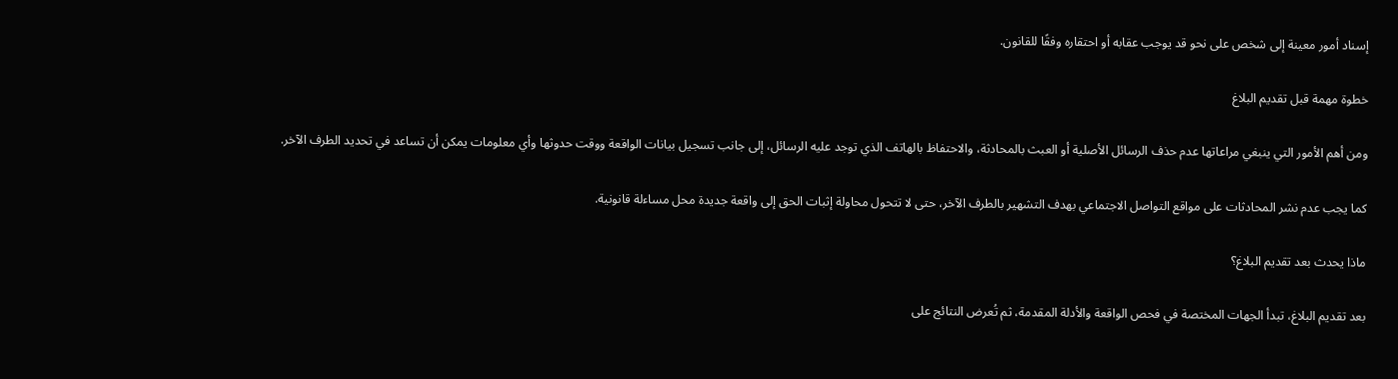إسناد أمور معينة إلى شخص على نحو قد يوجب عقابه أو احتقاره وفقًا للقانون.

خطوة مهمة قبل تقديم البلاغ

ومن أهم الأمور التي ينبغي مراعاتها عدم حذف الرسائل الأصلية أو العبث بالمحادثة، والاحتفاظ بالهاتف الذي توجد عليه الرسائل، إلى جانب تسجيل بيانات الواقعة ووقت حدوثها وأي معلومات يمكن أن تساعد في تحديد الطرف الآخر.

كما يجب عدم نشر المحادثات على مواقع التواصل الاجتماعي بهدف التشهير بالطرف الآخر، حتى لا تتحول محاولة إثبات الحق إلى واقعة جديدة محل مساءلة قانونية.

ماذا يحدث بعد تقديم البلاغ؟

بعد تقديم البلاغ، تبدأ الجهات المختصة في فحص الواقعة والأدلة المقدمة، ثم تُعرض النتائج على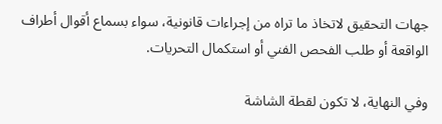جهات التحقيق لاتخاذ ما تراه من إجراءات قانونية، سواء بسماع أقوال أطراف الواقعة أو طلب الفحص الفني أو استكمال التحريات.

وفي النهاية، لا تكون لقطة الشاشة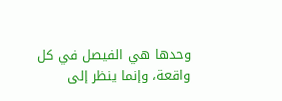وحدها هي الفيصل في كل واقعة، وإنما ينظر إلى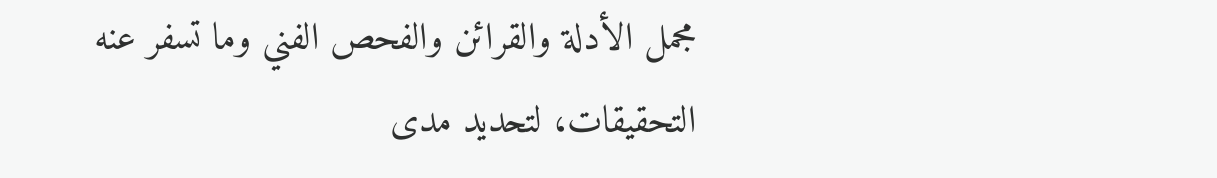مجمل الأدلة والقرائن والفحص الفني وما تسفر عنه التحقيقات، لتحديد مدى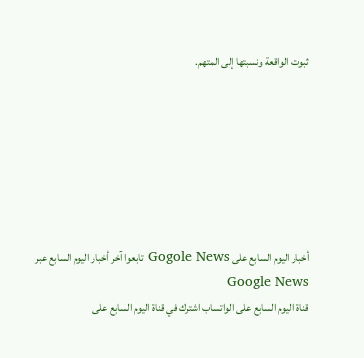ثبوت الواقعة ونسبتها إلى المتهم.







أخبار اليوم السابع على Gogole News تابعوا آخر أخبار اليوم السابع عبر Google News
قناة اليوم السابع على الواتساب اشترك في قناة اليوم السابع على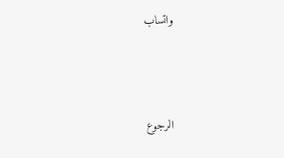واتساب



الرجوع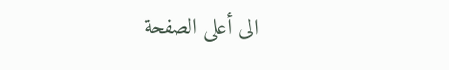الى أعلى الصفحة